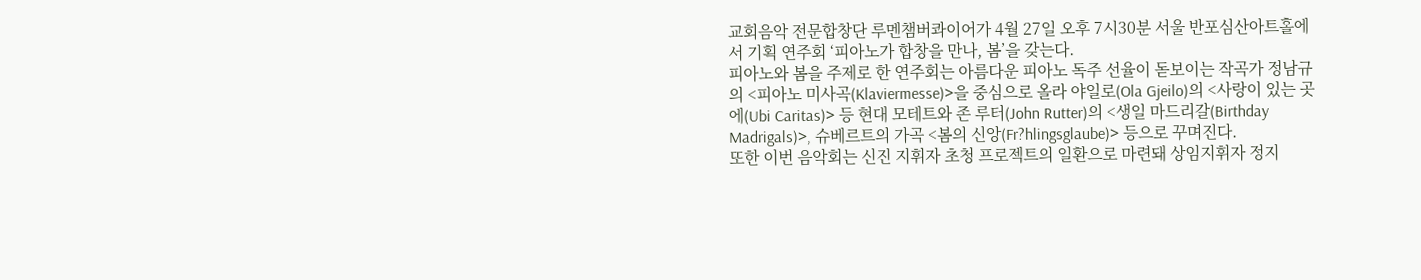교회음악 전문합창단 루멘챔버콰이어가 4월 27일 오후 7시30분 서울 반포심산아트홀에서 기획 연주회 ‘피아노가 합창을 만나, 봄’을 갖는다.
피아노와 봄을 주제로 한 연주회는 아름다운 피아노 독주 선율이 돋보이는 작곡가 정남규의 <피아노 미사곡(Klaviermesse)>을 중심으로 올라 야일로(Ola Gjeilo)의 <사랑이 있는 곳에(Ubi Caritas)> 등 현대 모테트와 존 루터(John Rutter)의 <생일 마드리갈(Birthday Madrigals)>, 슈베르트의 가곡 <봄의 신앙(Fr?hlingsglaube)> 등으로 꾸며진다.
또한 이번 음악회는 신진 지휘자 초청 프로젝트의 일환으로 마련돼 상임지휘자 정지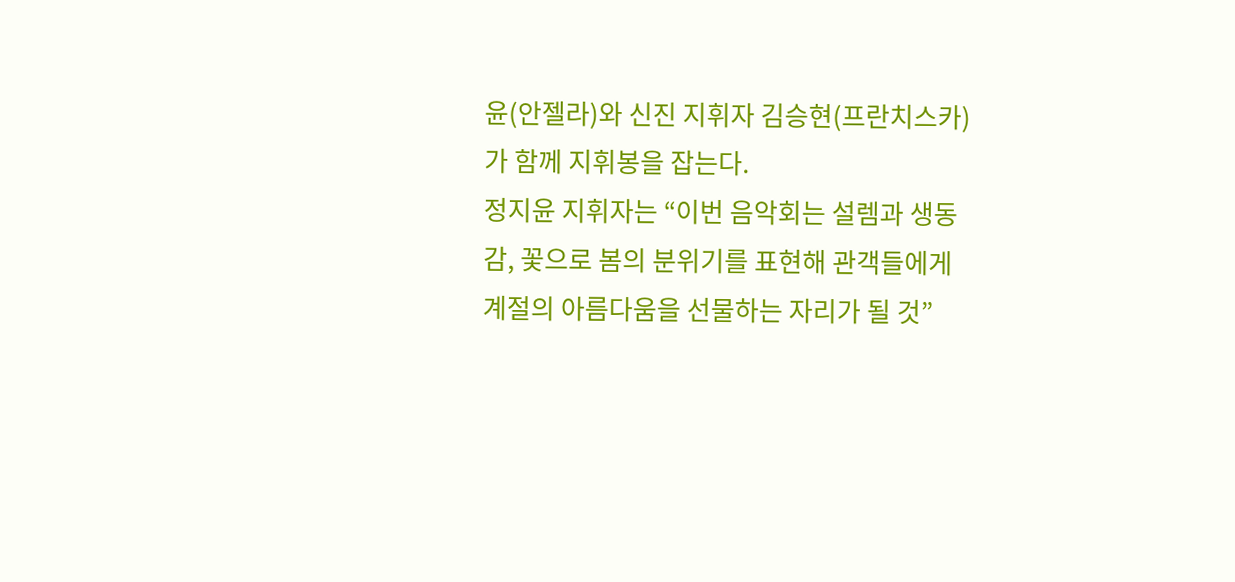윤(안젤라)와 신진 지휘자 김승현(프란치스카)가 함께 지휘봉을 잡는다.
정지윤 지휘자는 “이번 음악회는 설렘과 생동감, 꽃으로 봄의 분위기를 표현해 관객들에게 계절의 아름다움을 선물하는 자리가 될 것”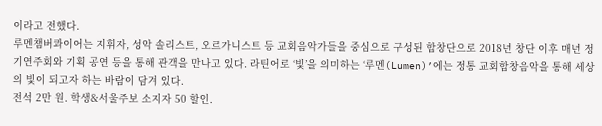이라고 전했다.
루멘챔버콰이어는 지휘자, 성악 솔리스트, 오르가니스트 등 교회음악가들을 중심으로 구성된 합창단으로 2018년 창단 이후 매년 정기연주회와 기획 공연 등을 통해 관객을 만나고 있다. 라틴어로 ‘빛’을 의미하는 ‘루멘(Lumen)’에는 정통 교회합창음악을 통해 세상의 빛이 되고자 하는 바람이 담겨 있다.
전석 2만 원. 학생&서울주보 소지자 50 할인.